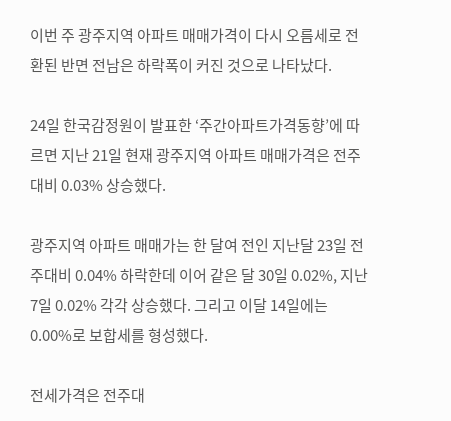이번 주 광주지역 아파트 매매가격이 다시 오름세로 전환된 반면 전남은 하락폭이 커진 것으로 나타났다.

24일 한국감정원이 발표한 ‘주간아파트가격동향’에 따르면 지난 21일 현재 광주지역 아파트 매매가격은 전주대비 0.03% 상승했다.

광주지역 아파트 매매가는 한 달여 전인 지난달 23일 전주대비 0.04% 하락한데 이어 같은 달 30일 0.02%, 지난 7일 0.02% 각각 상승했다. 그리고 이달 14일에는 0.00%로 보합세를 형성했다.

전세가격은 전주대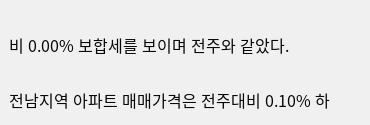비 0.00% 보합세를 보이며 전주와 같았다.

전남지역 아파트 매매가격은 전주대비 0.10% 하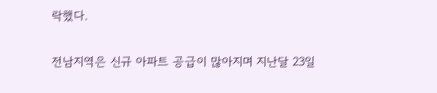락했다.

전남지역은 신규 아파트 공급이 많아지며 지난달 23일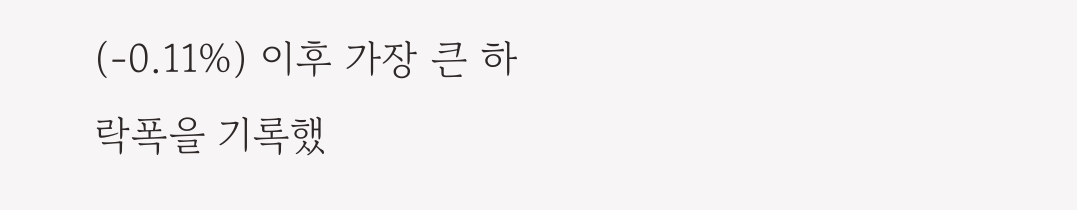(-0.11%) 이후 가장 큰 하락폭을 기록했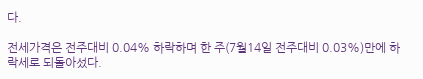다.

전세가격은 전주대비 0.04% 하락하며 한 주(7월14일 전주대비 0.03%)만에 하락세로 되돌아섰다.